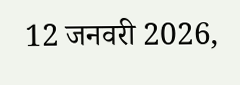12 जनवरी 2026,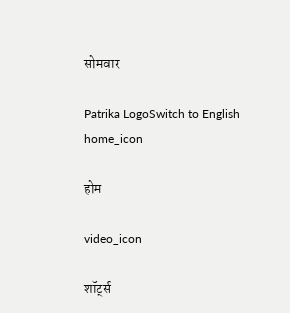सोमवार

Patrika LogoSwitch to English
home_icon

होम

video_icon

शॉर्ट्स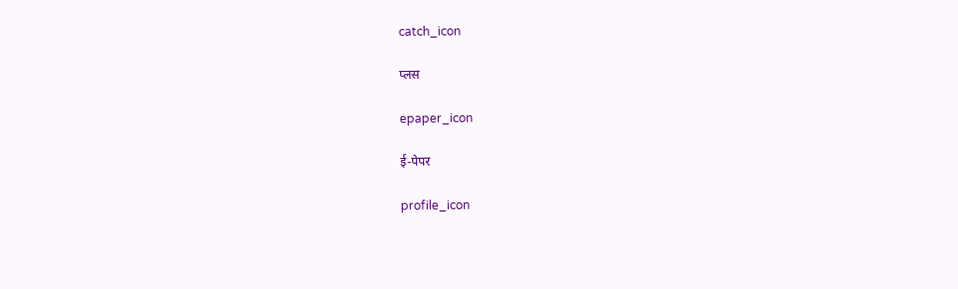catch_icon

प्लस

epaper_icon

ई-पेपर

profile_icon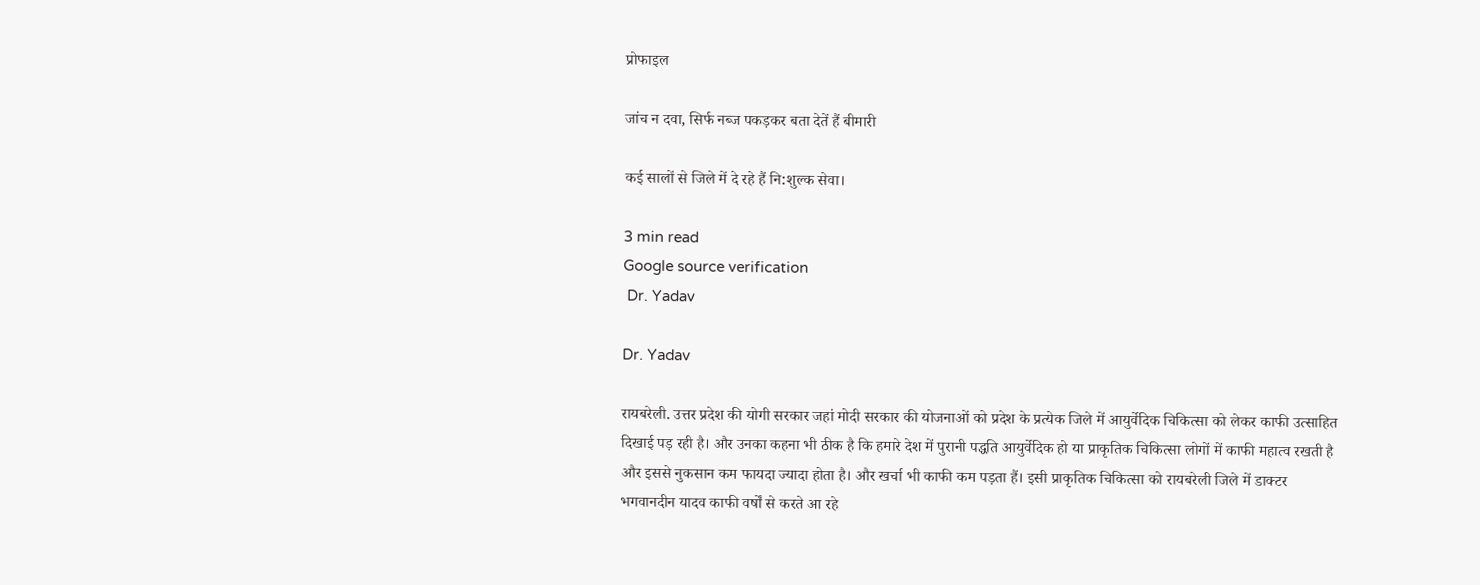प्रोफाइल

जांच न दवा, सिर्फ नब्ज पकड़कर बता देतें हैं बीमारी

कई सालों से जिले में दे रहे हैं नि:शुल्क सेवा।

3 min read
Google source verification
 Dr. Yadav

Dr. Yadav

रायबरेली. उत्तर प्रदेश की योगी सरकार जहां मोदी सरकार की योजनाओं को प्रदेश के प्रत्येक जिले में आयुर्वेदिक चिकित्सा को लेकर काफी उत्साहित दिखाई पड़ रही है। और उनका कहना भी ठीक है कि हमारे देश में पुरानी पद्धति आयुर्वेदिक हो या प्राकृतिक चिकित्सा लोगों में काफी महात्व रखती है और इससे नुकसान कम फायदा ज्यादा होता है। और खर्चा भी काफी कम पड़ता हैं। इसी प्राकृतिक चिकित्सा को रायबरेली जिले में डाक्टर भगवानदीन यादव काफी वर्षों से करते आ रहे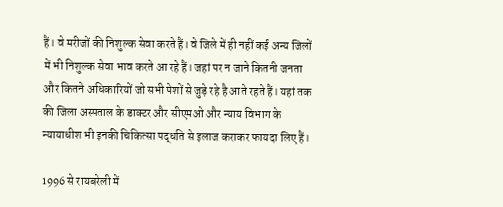हैं। वे मरीजों की निशुल्क सेवा करते हैं। वे जिले में ही नहीं कई अन्य जिलों में भी निशुल्क सेवा भाव करते आ रहे हैं। जहां पर न जाने कितनी जनता और कितने अधिकारियों जो सभी पेशों से जुड़े रहे है आते रहते हैं। यहां तक की जिला अस्पताल के डाक्टर और सीएमओ और न्याय विभाग के न्यायाधीश भी इनकी चिकित्सा पद्धति से इलाज कराकर फायदा लिए हैं।

1996 से रायबरेली में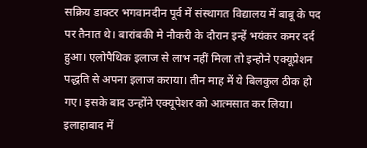सक्रिय डाक्टर भगवानदीन पूर्व में संस्थागत विद्यालय में बाबू के पद पर तैनात थे। बारांबकी मे नौकरी के दौरान इन्हें भयंकर कमर दर्द हुआ। एलोपैथिक इलाज से लाभ नहीं मिला तो इन्होने एक्यूप्रेशन पद्धति से अपना इलाज कराया। तीन माह में ये बिलकुल ठीक हो गए। इसके बाद उन्होंने एक्यूपेशर को आत्मसात कर लिया। इलाहाबाद में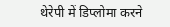थेरेपी में डिप्लोमा करने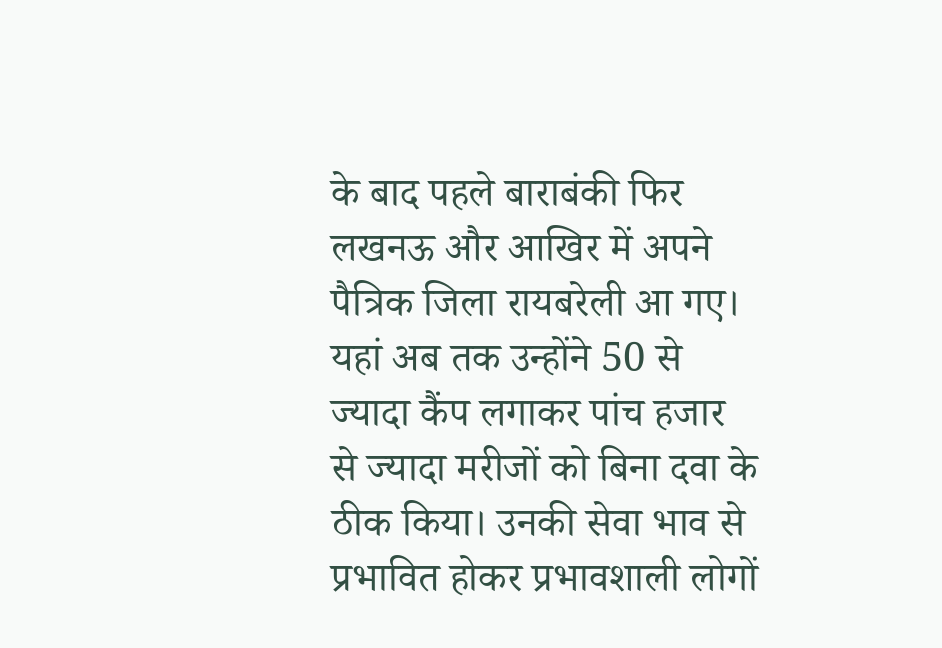के बाद पहले बाराबंकी फिर लखनऊ और आखिर में अपने पैत्रिक जिला रायबरेली आ गए। यहां अब तक उन्होंने 50 से ज्यादा कैंप लगाकर पांच हजार से ज्यादा मरीजों को बिना दवा के ठीक किया। उनकी सेवा भाव से प्रभावित होकर प्रभावशाली लोगों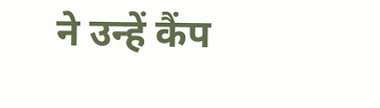ने उन्हें कैंप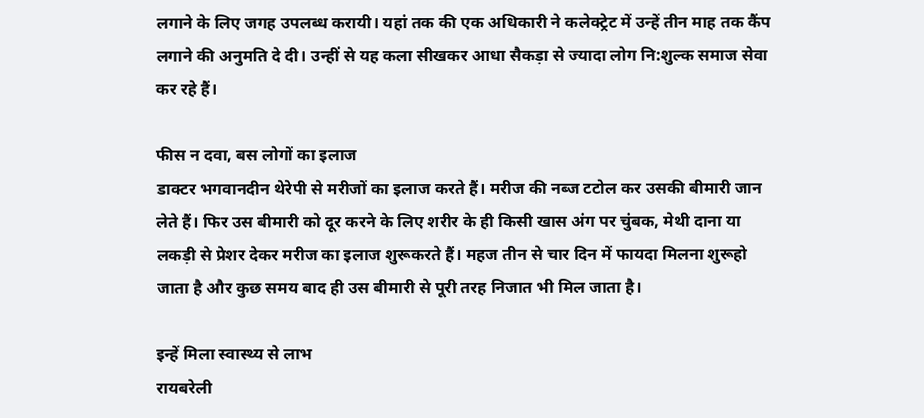लगाने के लिए जगह उपलब्ध करायी। यहां तक की एक अधिकारी ने कलेक्ट्रेट में उन्हें तीन माह तक कैंप लगाने की अनुमति दे दी। उन्हीं से यह कला सीखकर आधा सैकड़ा से ज्यादा लोग नि:शुल्क समाज सेवा कर रहे हैं।

फीस न दवा, बस लोगों का इलाज
डाक्टर भगवानदीन थेरेपी से मरीजों का इलाज करते हैं। मरीज की नब्ज टटोल कर उसकी बीमारी जान लेते हैं। फिर उस बीमारी को दूर करने के लिए शरीर के ही किसी खास अंग पर चुंबक, मेथी दाना या लकड़ी से प्रेशर देकर मरीज का इलाज शुरूकरते हैं। महज तीन से चार दिन में फायदा मिलना शुरूहो जाता है और कुछ समय बाद ही उस बीमारी से पूरी तरह निजात भी मिल जाता है।

इन्हें मिला स्वास्थ्य से लाभ
रायबरेली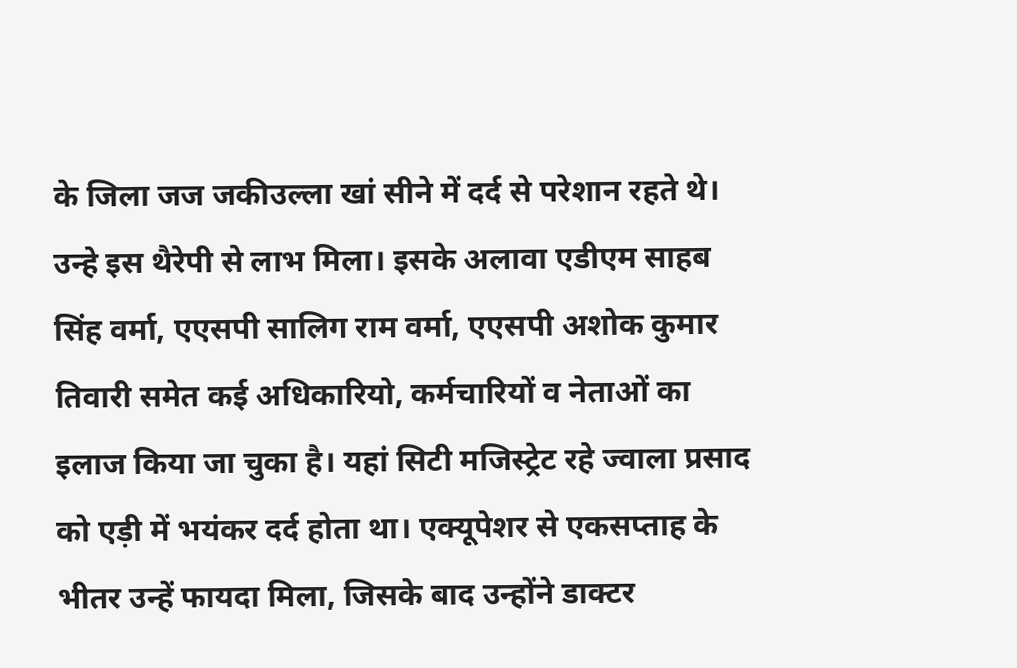के जिला जज जकीउल्ला खां सीने में दर्द से परेशान रहते थे। उन्हे इस थैरेपी से लाभ मिला। इसके अलावा एडीएम साहब सिंह वर्मा, एएसपी सालिग राम वर्मा, एएसपी अशोक कुमार तिवारी समेत कई अधिकारियो, कर्मचारियों व नेताओं का इलाज किया जा चुका है। यहां सिटी मजिस्ट्रेट रहे ज्वाला प्रसाद को एड़ी में भयंकर दर्द होता था। एक्यूपेशर से एकसप्ताह के भीतर उन्हें फायदा मिला, जिसके बाद उन्होंने डाक्टर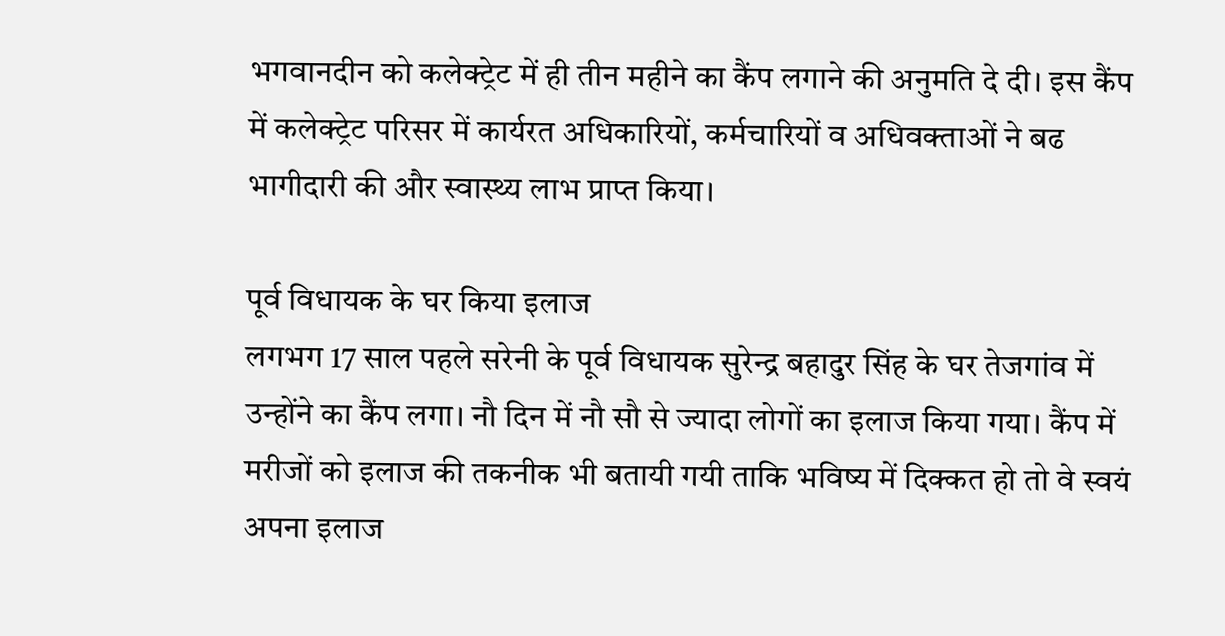भगवानदीन को कलेक्ट्रेट में ही तीन महीने का कैंप लगाने की अनुमति दे दी। इस कैंप में कलेक्ट्रेट परिसर में कार्यरत अधिकारियों, कर्मचारियों व अधिवक्ताओं ने बढ भागीदारी की और स्वास्थ्य लाभ प्राप्त किया।

पूर्व विधायक के घर किया इलाज
लगभग 17 साल पहले सरेनी के पूर्व विधायक सुरेन्द्र बहादुर सिंह के घर तेजगांव में उन्होंने का कैंप लगा। नौ दिन में नौ सौ से ज्यादा लोगों का इलाज किया गया। कैंप में मरीजों को इलाज की तकनीक भी बतायी गयी ताकि भविष्य में दिक्कत हो तो वे स्वयं अपना इलाज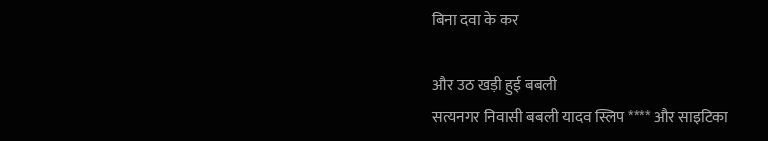बिना दवा के कर

और उठ खड़ी हुई बबली
सत्यनगर निवासी बबली यादव स्लिप **** और साइटिका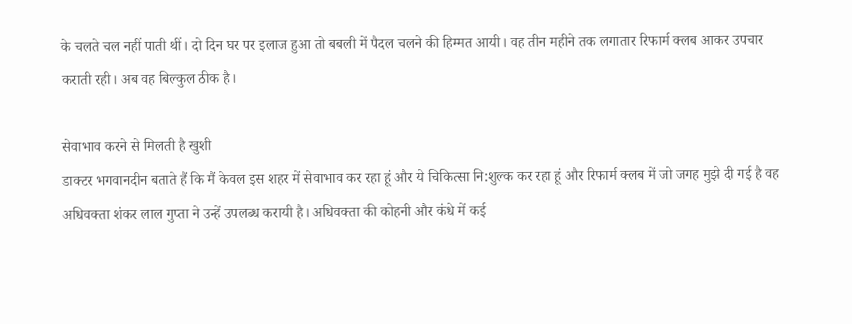के चलते चल नहीं पाती थीं। दो दिन घर पर इलाज हुआ तो बबली में पैदल चलने की हिम्मत आयी। वह तीन महीने तक लगातार रिफार्म क्लब आकर उपचार कराती रही। अब वह बिल्कुल ठीक है।

सेवाभाव करने से मिलती है खुशी
डाक्टर भगवानदीन बताते हैं कि मैं केवल इस शहर में सेवाभाव कर रहा हूं और ये चिकित्सा नि:शुल्क कर रहा हूं और रिफार्म क्लब में जो जगह मुझे दी गई है वह अधिवक्ता शंकर लाल गुप्ता ने उन्हें उपलब्ध करायी है। अधिवक्ता की कोहनी और कंधे में कई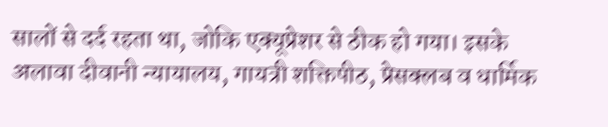सालों से दर्द रहता था, जोकि एक्यूप्रेशर से ठीक हो गया। इसके अलावा दीवानी न्यायालय, गायत्री शक्तिपीठ, प्रेसक्लब व धार्मिक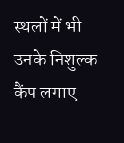स्थलों में भी उनके निशुल्क कैंप लगाए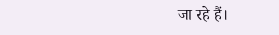जा रहे हैं।